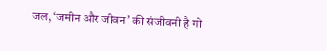जल, ‘जमीन और जीवन’ की संजीवनी है गो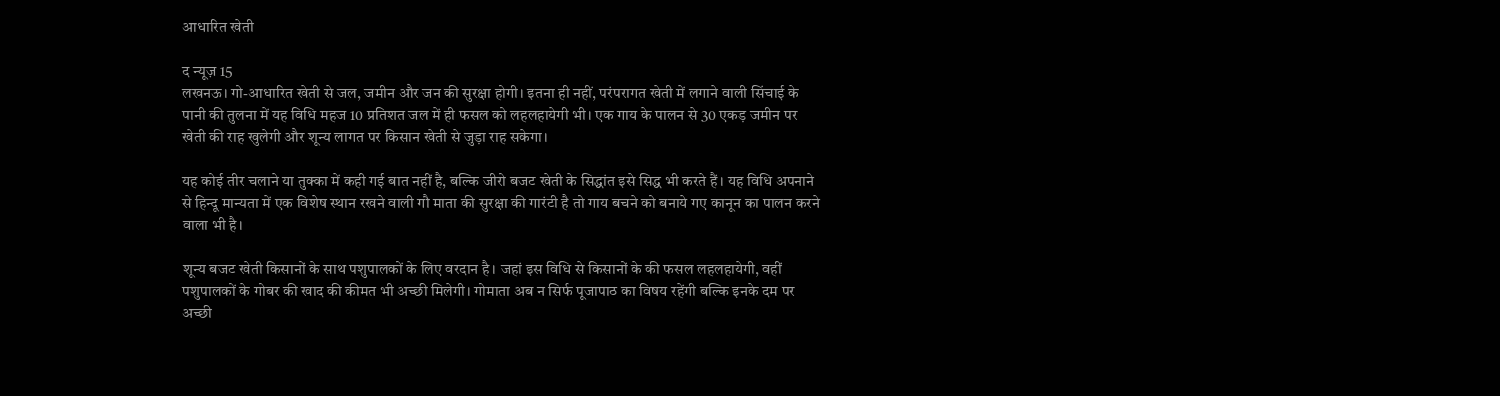आधारित खेती

द न्यूज़ 15
लखनऊ। गो-आधारित खेती से जल, जमीन और जन की सुरक्षा होगी। इतना ही नहीं, परंपरागत खेती में लगाने वाली सिंचाई के पानी की तुलना में यह विधि महज 10 प्रतिशत जल में ही फसल को लहलहायेगी भी। एक गाय के पालन से 30 एकड़ जमीन पर खेती की राह खुलेगी और शून्य लागत पर किसान खेती से जुड़ा राह सकेगा।

यह कोई तीर चलाने या तुक्का में कही गई बात नहीं है, बल्कि जीरो बजट खेती के सिद्धांत इसे सिद्ध भी करते हैं। यह विधि अपनाने से हिन्दू मान्यता में एक विशेष स्थान रखने वाली गौ माता की सुरक्षा की गारंटी है तो गाय बचने को बनाये गए कानून का पालन करने वाला भी है।

शून्य बजट खेती किसानों के साथ पशुपालकों के लिए वरदान है। जहां इस विधि से किसानों के की फसल लहलहायेगी, वहीं पशुपालकों के गोबर की खाद की कीमत भी अच्छी मिलेगी। गोमाता अब न सिर्फ पूजापाठ का विषय रहेंगी बल्कि इनके दम पर अच्छी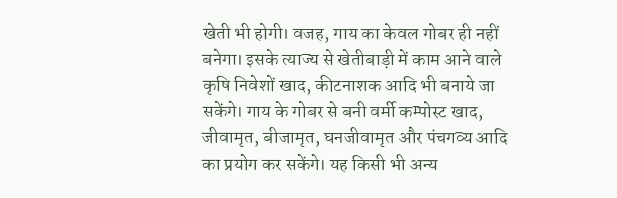खेती भी होगी। वजह, गाय का केवल गोबर ही नहीं बनेगा। इसके त्याज्य से खेतीबाड़ी में काम आने वाले कृषि निवेशों खाद, कीटनाशक आदि भी बनाये जा सकेंगे। गाय के गोबर से बनी वर्मी कम्पोस्ट खाद, जीवामृत, बीजामृत, घनजीवामृत और पंचगव्य आदि का प्रयोग कर सकेंगे। यह किसी भी अन्य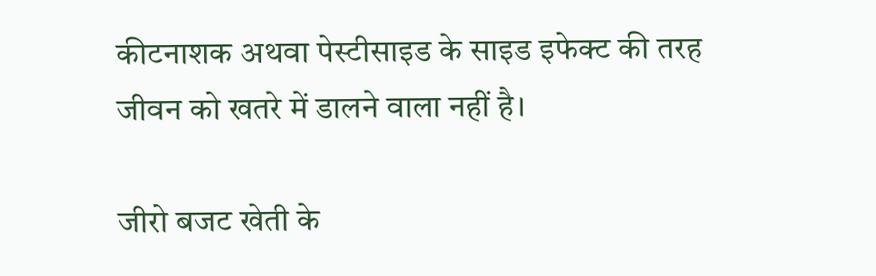कीटनाशक अथवा पेस्टीसाइड के साइड इफेक्ट की तरह जीवन को खतरे में डालने वाला नहीं है।

जीरो बजट खेती के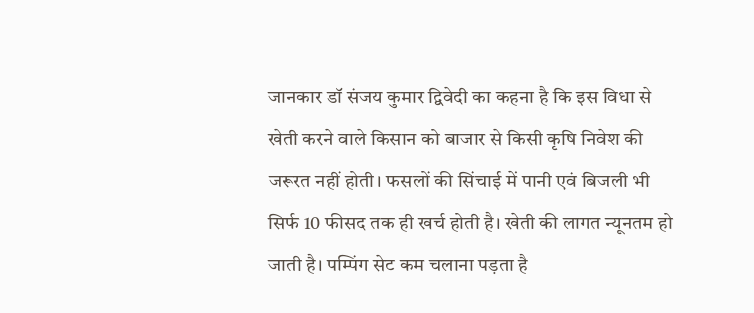जानकार डॉ संजय कुमार द्विवेदी का कहना है कि इस विधा से खेती करने वाले किसान को बाजार से किसी कृषि निवेश की जरूरत नहीं होती। फसलों की सिंचाई में पानी एवं बिजली भी सिर्फ 10 फीसद तक ही खर्च होती है। खेती की लागत न्यूनतम हो जाती है। पम्पिंग सेट कम चलाना पड़ता है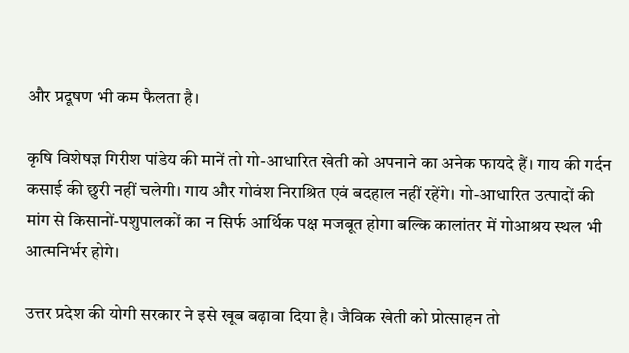और प्रदूषण भी कम फैलता है।

कृषि विशेषज्ञ गिरीश पांडेय की मानें तो गो-आधारित खेती को अपनाने का अनेक फायदे हैं। गाय की गर्दन कसाई की छुरी नहीं चलेगी। गाय और गोवंश निराश्रित एवं बदहाल नहीं रहेंगे। गो-आधारित उत्पादों की मांग से किसानों-पशुपालकों का न सिर्फ आर्थिक पक्ष मजबूत होगा बल्कि कालांतर में गोआश्रय स्थल भी आत्मनिर्भर होगे।

उत्तर प्रदेश की योगी सरकार ने इसे खूब बढ़ावा दिया है। जैविक खेती को प्रोत्साहन तो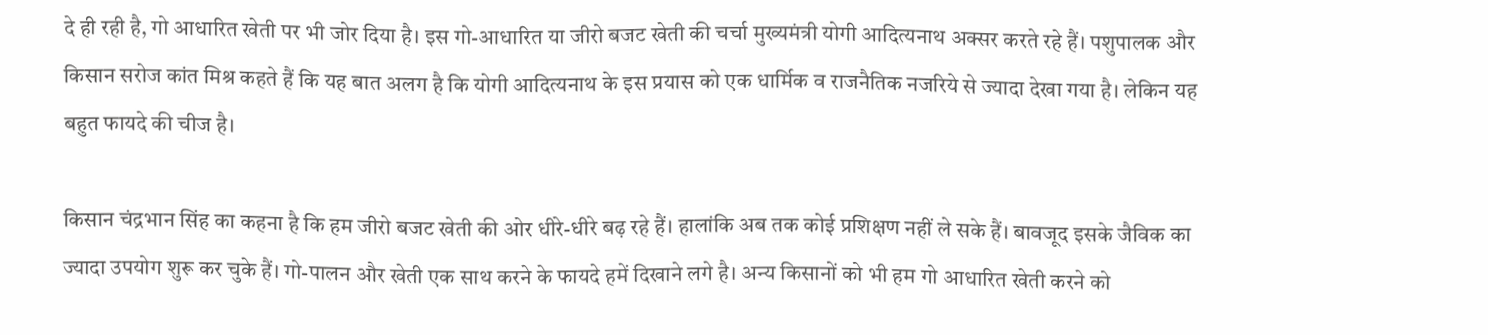दे ही रही है, गो आधारित खेती पर भी जोर दिया है। इस गो-आधारित या जीरो बजट खेती की चर्चा मुख्यमंत्री योगी आदित्यनाथ अक्सर करते रहे हैं। पशुपालक और किसान सरोज कांत मिश्र कहते हैं कि यह बात अलग है कि योगी आदित्यनाथ के इस प्रयास को एक धार्मिक व राजनैतिक नजरिये से ज्यादा देखा गया है। लेकिन यह बहुत फायदे की चीज है।

किसान चंद्रभान सिंह का कहना है कि हम जीरो बजट खेती की ओर धीरे-धीरे बढ़ रहे हैं। हालांकि अब तक कोई प्रशिक्षण नहीं ले सके हैं। बावजूद इसके जैविक का ज्यादा उपयोग शुरू कर चुके हैं। गो-पालन और खेती एक साथ करने के फायदे हमें दिखाने लगे है। अन्य किसानों को भी हम गो आधारित खेती करने को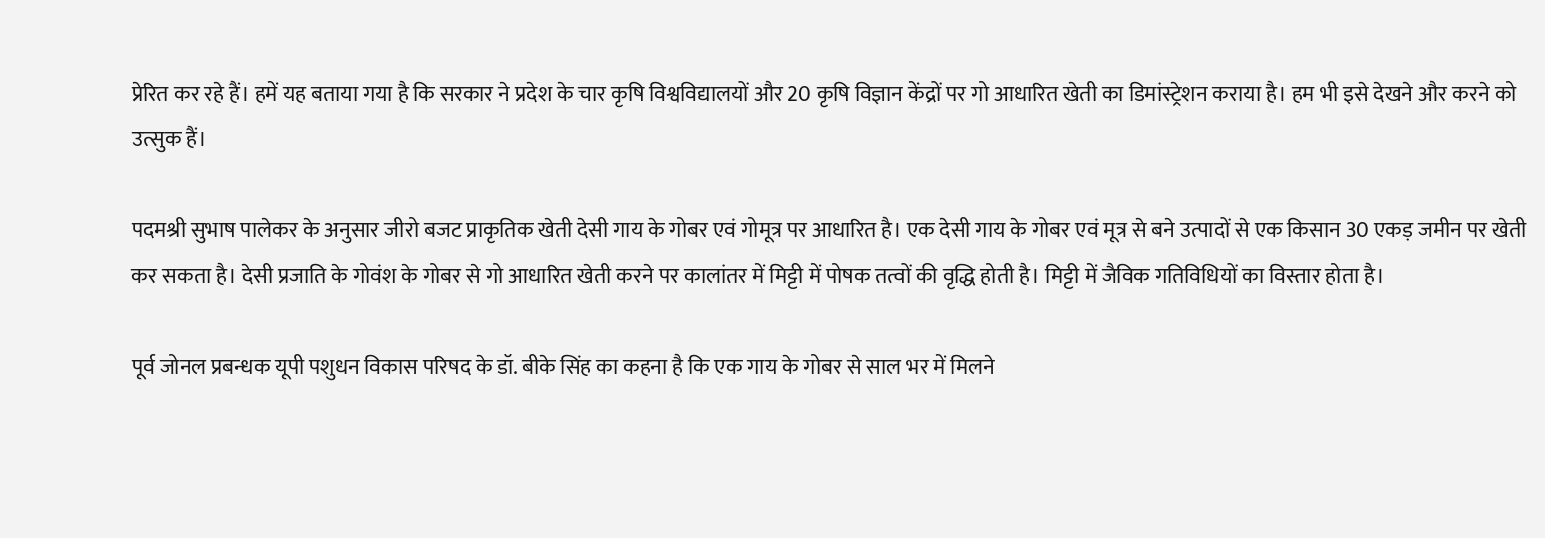प्रेरित कर रहे हैं। हमें यह बताया गया है कि सरकार ने प्रदेश के चार कृषि विश्वविद्यालयों और 20 कृषि विज्ञान केंद्रों पर गो आधारित खेती का डिमांस्ट्रेशन कराया है। हम भी इसे देखने और करने को उत्सुक हैं।

पदमश्री सुभाष पालेकर के अनुसार जीरो बजट प्राकृतिक खेती देसी गाय के गोबर एवं गोमूत्र पर आधारित है। एक देसी गाय के गोबर एवं मूत्र से बने उत्पादों से एक किसान 30 एकड़ जमीन पर खेती कर सकता है। देसी प्रजाति के गोवंश के गोबर से गो आधारित खेती करने पर कालांतर में मिट्टी में पोषक तत्वों की वृद्धि होती है। मिट्टी में जैविक गतिविधियों का विस्तार होता है।

पूर्व जोनल प्रबन्धक यूपी पशुधन विकास परिषद के डॉ. बीके सिंह का कहना है कि एक गाय के गोबर से साल भर में मिलने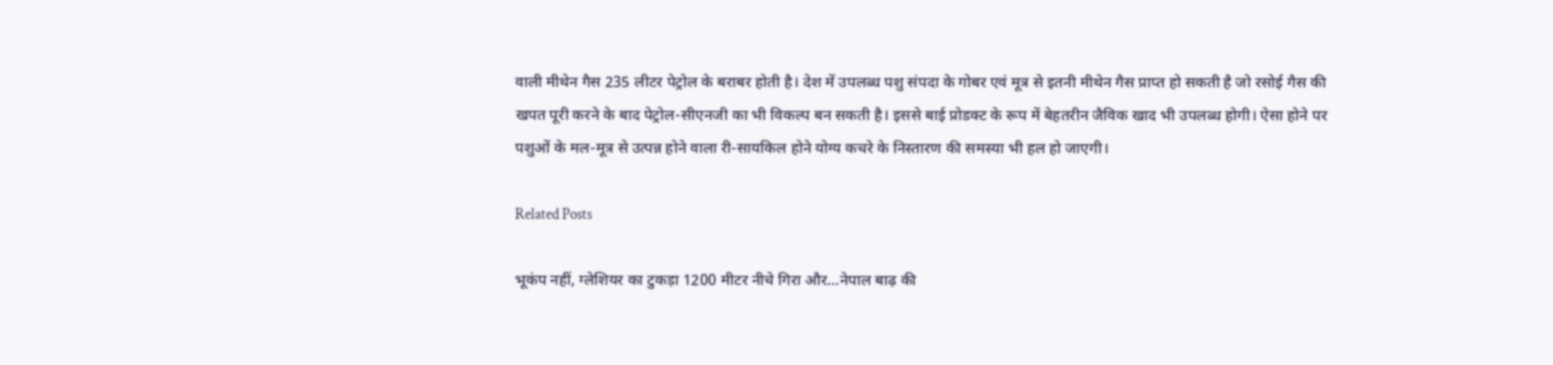वाली मीथेन गैस 235 लीटर पेट्रोल के बराबर होती है। देश में उपलब्ध पशु संपदा के गोबर एवं मूत्र से इतनी मीथेन गैस प्राप्त हो सकती है जो रसोई गैस की खपत पूरी करने के बाद पेट्रोल-सीएनजी का भी विकल्प बन सकती है। इससे बाई प्रोडक्ट के रूप में बेहतरीन जैविक खाद भी उपलब्ध होगी। ऐसा होने पर पशुओं के मल-मूत्र से उत्पन्न होने वाला री-सायकिल होने योग्य कचरे के निस्तारण की समस्या भी हल हो जाएगी।

Related Posts

भूकंप नहीं, ग्लेशियर का टुकड़ा 1200 मीटर नीचे गिरा और…नेपाल बाढ़ की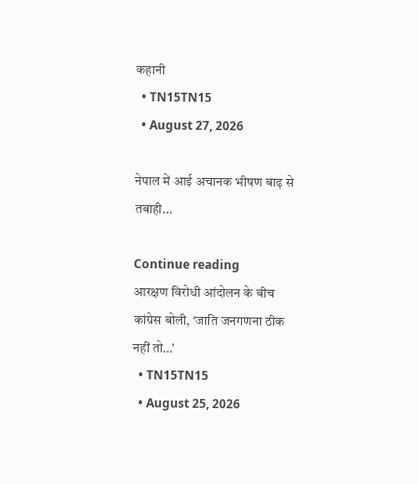कहानी
  • TN15TN15
  • August 27, 2026

नेपाल में आई अचानक भीषण बाढ़ से तबाही…

Continue reading
आरक्षण विरोधी आंदोलन के बीच कांग्रेस बोली, ‘जाति जनगणना ठीक नहीं तो…’
  • TN15TN15
  • August 25, 2026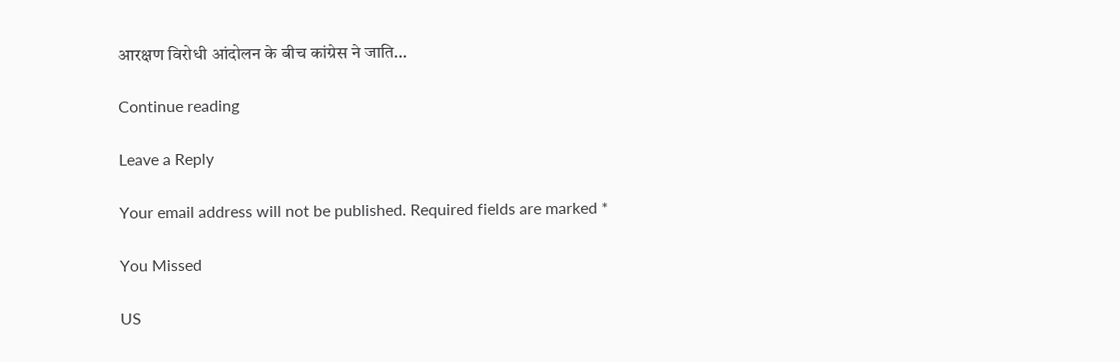आरक्षण विरोधी आंदोलन के बीच कांग्रेस ने जाति…

Continue reading

Leave a Reply

Your email address will not be published. Required fields are marked *

You Missed

US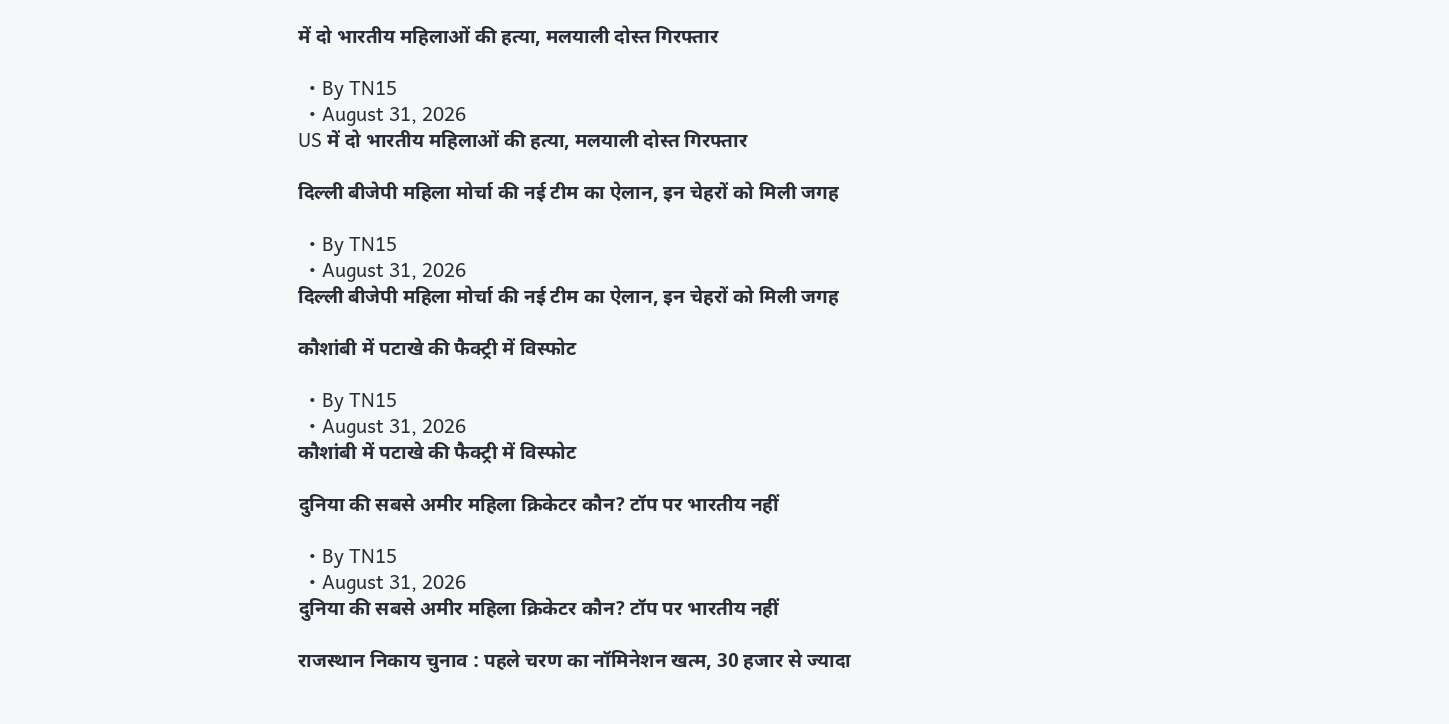में दो भारतीय महिलाओं की हत्या, मलयाली दोस्त गिरफ्तार

  • By TN15
  • August 31, 2026
US में दो भारतीय महिलाओं की हत्या, मलयाली दोस्त गिरफ्तार

दिल्ली बीजेपी महिला मोर्चा की नई टीम का ऐलान, इन चेहरों को मिली जगह

  • By TN15
  • August 31, 2026
दिल्ली बीजेपी महिला मोर्चा की नई टीम का ऐलान, इन चेहरों को मिली जगह

कौशांबी में पटाखे की फैक्ट्री में विस्फोट

  • By TN15
  • August 31, 2026
कौशांबी में पटाखे की फैक्ट्री में विस्फोट

दुनिया की सबसे अमीर महिला क्रिकेटर कौन? टॉप पर भारतीय नहीं

  • By TN15
  • August 31, 2026
दुनिया की सबसे अमीर महिला क्रिकेटर कौन? टॉप पर भारतीय नहीं

राजस्थान निकाय चुनाव : पहले चरण का नॉमिनेशन खत्म, 30 हजार से ज्यादा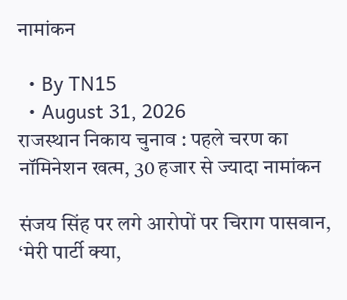नामांकन

  • By TN15
  • August 31, 2026
राजस्थान निकाय चुनाव : पहले चरण का नॉमिनेशन खत्म, 30 हजार से ज्यादा नामांकन

संजय सिंह पर लगे आरोपों पर चिराग पासवान, ‘मेरी पार्टी क्या,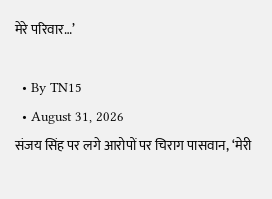मेरे परिवार…’

  • By TN15
  • August 31, 2026
संजय सिंह पर लगे आरोपों पर चिराग पासवान, ‘मेरी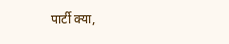पार्टी क्या,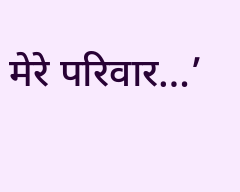मेरे परिवार…’